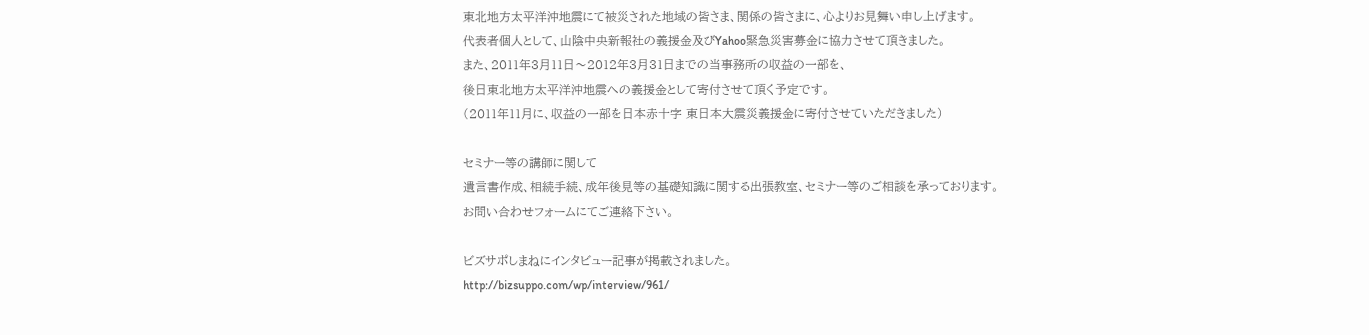東北地方太平洋沖地震にて被災された地域の皆さま、関係の皆さまに、心よりお見舞い申し上げます。
代表者個人として、山陰中央新報社の義援金及びYahoo緊急災害募金に協力させて頂きました。
また、2011年3月11日〜2012年3月31日までの当事務所の収益の一部を、
後日東北地方太平洋沖地震への義援金として寄付させて頂く予定です。
(2011年11月に、収益の一部を日本赤十字 東日本大震災義援金に寄付させていただきました)

セミナー等の講師に関して
遺言書作成、相続手続、成年後見等の基礎知識に関する出張教室、セミナー等のご相談を承っております。
お問い合わせフォームにてご連絡下さい。

ビズサポしまねにインタビュー記事が掲載されました。
http://bizsuppo.com/wp/interview/961/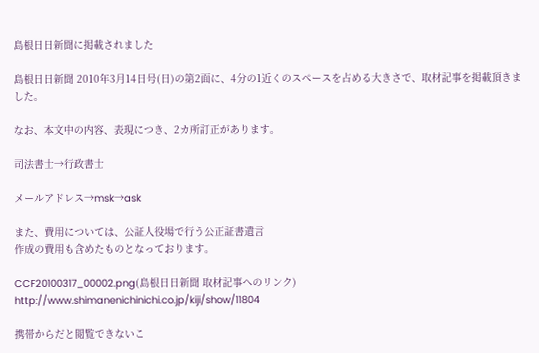島根日日新聞に掲載されました

島根日日新聞 2010年3月14日号(日)の第2面に、4分の1近くのスペースを占める大きさで、取材記事を掲載頂きました。

なお、本文中の内容、表現につき、2カ所訂正があります。

司法書士→行政書士

メールアドレス→msk→ask

また、費用については、公証人役場で行う公正証書遺言
作成の費用も含めたものとなっております。

CCF20100317_00002.png(島根日日新聞 取材記事へのリンク)
http://www.shimanenichinichi.co.jp/kiji/show/11804

携帯からだと閲覧できないこ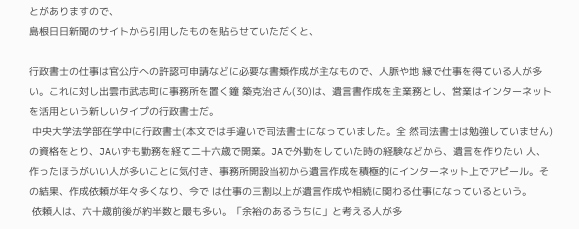とがありますので、
島根日日新聞のサイトから引用したものを貼らせていただくと、

行政書士の仕事は官公庁への許認可申請などに必要な書類作成が主なもので、人脈や地 縁で仕事を得ている人が多い。これに対し出雲市武志町に事務所を置く鐘 築克治さん(30)は、遺言書作成を主業務とし、営業はインターネットを活用という新しいタイプの行政書士だ。
 中央大学法学部在学中に行政書士(本文では手違いで司法書士になっていました。全 然司法書士は勉強していません)の資格をとり、JAいずも勤務を経て二十六歳で開業。JAで外勤をしていた時の経験などから、遺言を作りたい 人、作ったほうがいい人が多いことに気付き、事務所開設当初から遺言作成を積極的にインターネット上でアピール。その結果、作成依頼が年々多くなり、今で は仕事の三割以上が遺言作成や相続に関わる仕事になっているという。
 依頼人は、六十歳前後が約半数と最も多い。「余裕のあるうちに」と考える人が多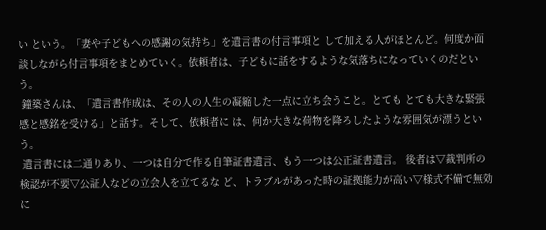い という。「妻や子どもへの感謝の気持ち」を遺言書の付言事項と して加える人がほとんど。何度か面談しながら付言事項をまとめていく。依頼者は、子どもに話をするような気落ちになっていくのだという。
 鐘築さんは、「遺言書作成は、その人の人生の凝縮した一点に立ち会うこと。とても とても大きな緊張感と感銘を受ける」と話す。そして、依頼者に は、何か大きな荷物を降ろしたような雰囲気が漂うという。
 遺言書には二通りあり、一つは自分で作る自筆証書遺言、もう一つは公正証書遺言。 後者は▽裁判所の検認が不要▽公証人などの立会人を立てるな ど、トラブルがあった時の証拠能力が高い▽様式不備で無効に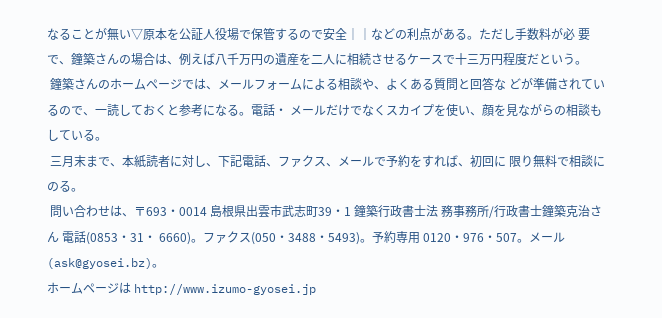なることが無い▽原本を公証人役場で保管するので安全││などの利点がある。ただし手数料が必 要で、鐘築さんの場合は、例えば八千万円の遺産を二人に相続させるケースで十三万円程度だという。
 鐘築さんのホームページでは、メールフォームによる相談や、よくある質問と回答な どが準備されているので、一読しておくと参考になる。電話・ メールだけでなくスカイプを使い、顔を見ながらの相談もしている。
 三月末まで、本紙読者に対し、下記電話、ファクス、メールで予約をすれば、初回に 限り無料で相談にのる。
 問い合わせは、〒693・0014 島根県出雲市武志町39・1 鐘築行政書士法 務事務所/行政書士鐘築克治さん 電話(0853・31・ 6660)。ファクス(050・3488・5493)。予約専用 0120・976・507。メール(ask@gyosei.bz)。
ホームページは http://www.izumo-gyosei.jp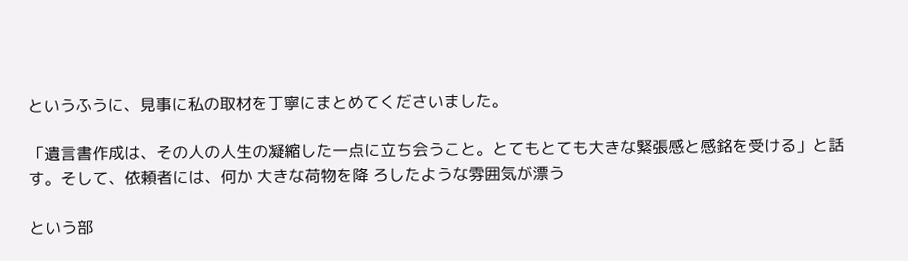というふうに、見事に私の取材を丁寧にまとめてくださいました。

「遺言書作成は、その人の人生の凝縮した一点に立ち会うこと。とてもとても大きな緊張感と感銘を受ける」と話す。そして、依頼者には、何か 大きな荷物を降 ろしたような雰囲気が漂う

という部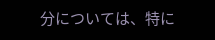分については、特に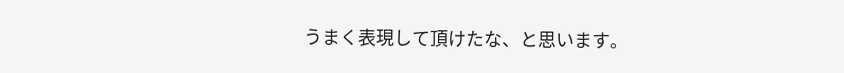うまく表現して頂けたな、と思います。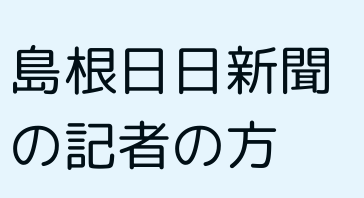島根日日新聞の記者の方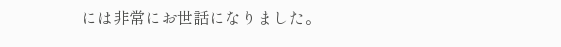には非常にお世話になりました。